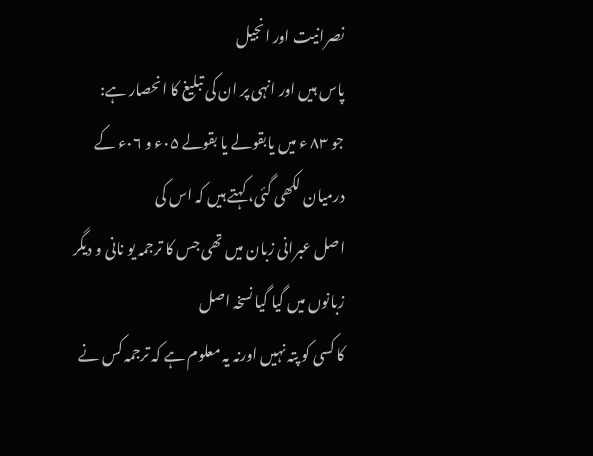نصرانیت اور انجیل
پاس ہیں اور انہی پر ان کی تبلیغ کا انحصار ہے:
جو ۸۳ ء میں یابقولے یا بقولے ۰۵ء و ۰۶ء کے درمیان لکھی گئی، کہتے ہیں کہ اس کی
اصل عبرانی زبان میں تھی جس کا ترجمہ یو نانی و دیگر زبانوں میں گیا گیا نسخہ اصل
کا کسی کو پتہ نہیں اورنہ یہ معلوم ہے کہ ترجمہ کس نے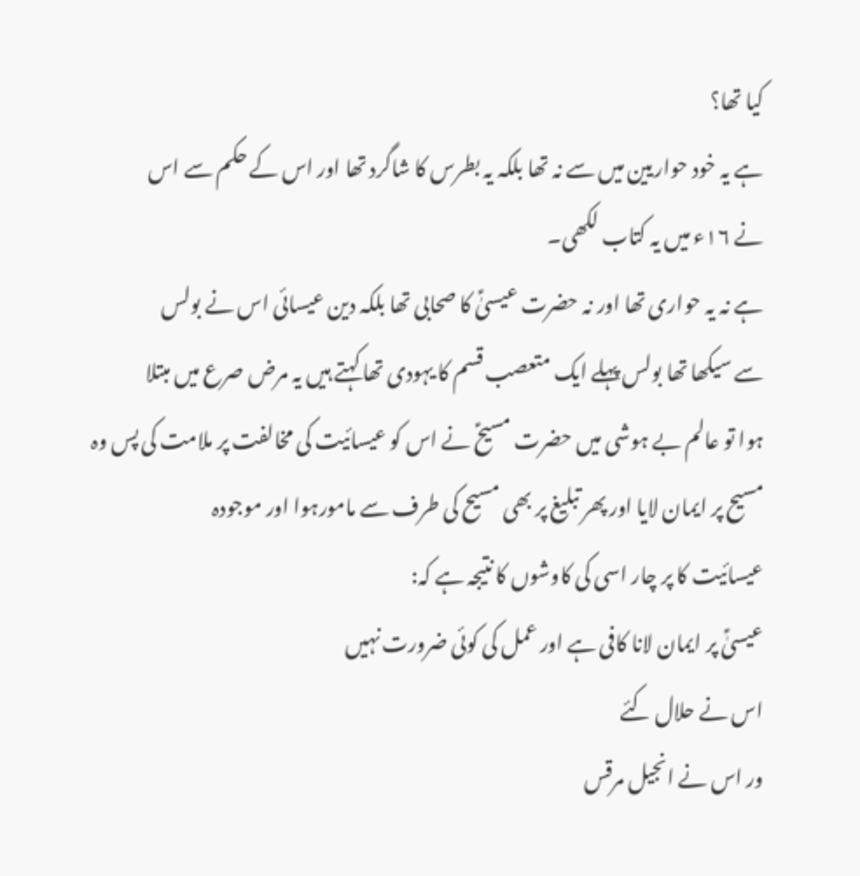کیا تھا؟
ہے یہ خود حواریین میں سے نہ تھا بلکہ یہ بطرس کا شاگرد تھا اور اس کے حکم سے اس
نے ۱۶ء میں یہ کتاب لکھی۔
ہے نہ یہ حواری تھا اور نہ حضرت عیسیٰؑ کا صحابی تھا بلکہ دین عیسائی اس نے بولس
سے سیکھا تھا بولس پہلے ایک متعصب قسم کا یہودی تھا کہتے ہیں یہ مرض صرع میں مبتلا
ہوا تو عالم بے ہوشی میں حضرت مسیحؑ نے اس کو عیسائیت کی مخالفت پر ملامت کی پس وہ
مسیح پر ایمان لایا اور پھر تبلیغ پر بھی مسیح کی طرف سے مامورہوا اور موجودہ
عیسائیت کا پر چار اسی کی کاوشوں کا نتیجہ ہے کہ:
عیسیٰؑ پر ایمان لانا کافی ہے اور عمل کی کوئی ضرورت نہیں
اس نے حلال کئے
ور اس نے انجیل مرقس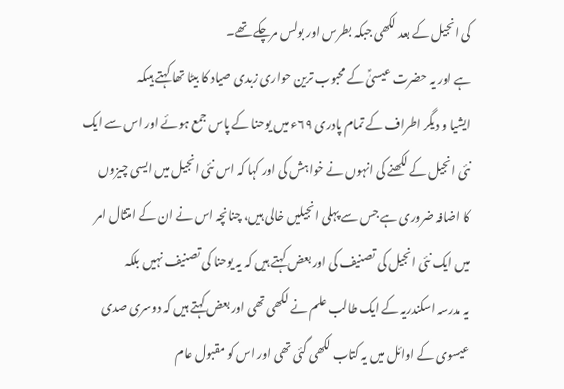کی انجیل کے بعد لکھی جبکہ بطرس اور بولس مرچکے تھے۔
ہے اور یہ حضرت عیسیٰؑ کے محبوب ترین حواری زبدی صیاد کا بیٹا تھا کہتے ہیںکہ
ایشیا و دیگر اطراف کے تمام پادری ۶۹ء میں یوحنا کے پاس جمع ہوئے اور اس سے ایک
نئی انجیل کے لکھنے کی انہوں نے خواہش کی اور کہا کہ اس نئی انجیل میں ایسی چیزوں
کا اضافہ ضروری ہے جس سے پہلی انجیلیں خالی ہیں، چنانچہ اس نے ان کے امتثال امر
میں ایک نئی انجیل کی تصنیف کی اور بعض کہتے ہیں کہ یہ یوحنا کی تصنیف نہیں بلکہ
یہ مدرسہ اسکندریہ کے ایک طالب علم نے لکھی تھی اور بعض کہتے ہیں کہ دوسری صدی
عیسوی کے اوائل میں یہ کتاب لکھی گئی تھی اور اس کو مقبول عام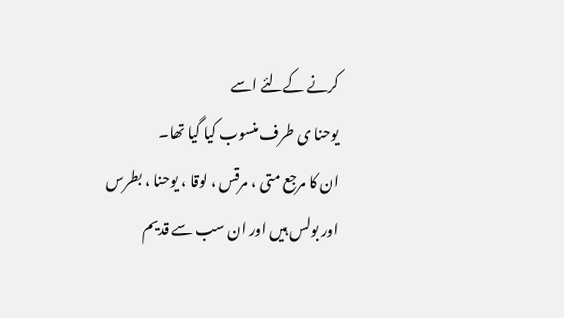کرنے کےلئے اسے
یوحنا ی طرف منسوب کیا گیا تھا۔
ان کا مرجع متی ، مرقس ، لوقا ، یوحنا ، بطرس اور بولس ہیں اور ان سب سے قدیم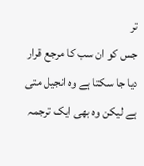تر
جس کو ان سب کا مرجع قرار دیا جا سکتا ہے وہ انجیل متی ہے لیکن وہ بھی ایک ترجمہ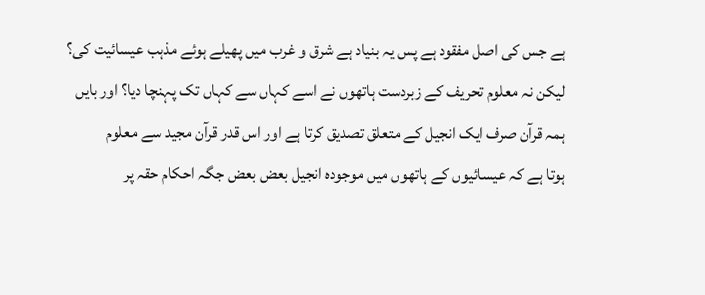ہے جس کی اصل مفقود ہے پس یہ بنیاد ہے شرق و غرب میں پھیلے ہوئے مذہب عیسائیت کی؟
لیکن نہ معلوم تحریف کے زبردست ہاتھوں نے اسے کہاں سے کہاں تک پہنچا دیا؟ اور بایں
ہمہ قرآن صرف ایک انجیل کے متعلق تصدیق کرتا ہے اور اس قدر قرآن مجید سے معلوم
ہوتا ہے کہ عیسائیوں کے ہاتھوں میں موجودہ انجیل بعض بعض جگہ احکام حقہ پر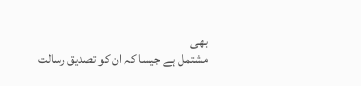بھی
مشتمل ہے جیسا کہ ان کو تصدیق رسالت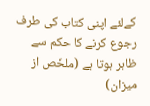کےلئے اپنی کتاب کی طرف رجوع کرنے کا حکم سے
ظاہر ہوتا ہے (ملخّص از میزان)